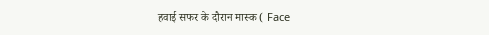हवाई सफर के दौरान मास्क ( Face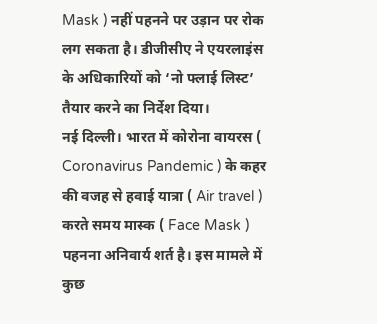Mask ) नहीं पहनने पर उड़ान पर रोक लग सकता है। डीजीसीए ने एयरलाइंस के अधिकारियों को ‘नो फ्लाई लिस्ट’ तैयार करने का निर्देश दिया।
नई दिल्ली। भारत में कोरोना वायरस ( Coronavirus Pandemic ) के कहर की वजह से हवाई यात्रा ( Air travel ) करते समय मास्क ( Face Mask ) पहनना अनिवार्य शर्त है। इस मामले में कुछ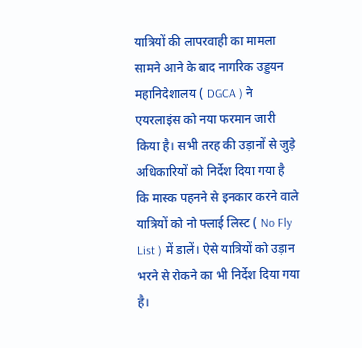यात्रियों की लापरवाही का मामला सामने आने के बाद नागरिक उड्डयन महानिदेशालय ( DGCA ) ने एयरलाइंस को नया फरमान जारी किया है। सभी तरह की उड़ानों से जुड़े अधिकारियों को निर्देश दिया गया है कि मास्क पहनने से इनकार करने वाले यात्रियों को नो फ्लाई लिस्ट ( No Fly List ) में डालें। ऐसे यात्रियों को उड़ान भरने से रोकने का भी निर्देश दिया गया है।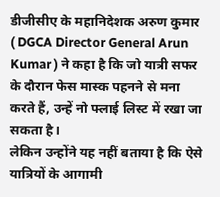डीजीसीए के महानिदेशक अरुण कुमार ( DGCA Director General Arun Kumar ) ने कहा है कि जो यात्री सफर के दौरान फेस मास्क पहनने से मना करते हैं, उन्हें नो फ्लाई लिस्ट में रखा जा सकता है।
लेकिन उन्होंने यह नहीं बताया है कि ऐसे यात्रियों के आगामी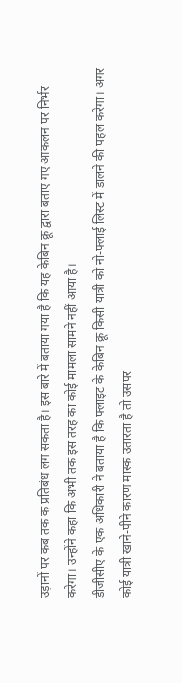उड़ानों पर कब तक क प्रतिबंध लग सकता है। इस बारे में बताया गया है कि यह केबिन क्रू द्वारा बताए गए आकलन पर निर्भर करेगा। उन्होंने कहा कि अभी तक इस तरह का कोई मामला सामने नहीं आया है।
डीजीसीए के एक अधिकारी ने बताया है कि फ्लाइट के केबिन क्रू किसी यात्री को नो-फ्लाई लिस्ट में डालने की पहल करेगा। अगर कोई यात्री खाने-पीने कारण मास्क उतारता है तो उसपर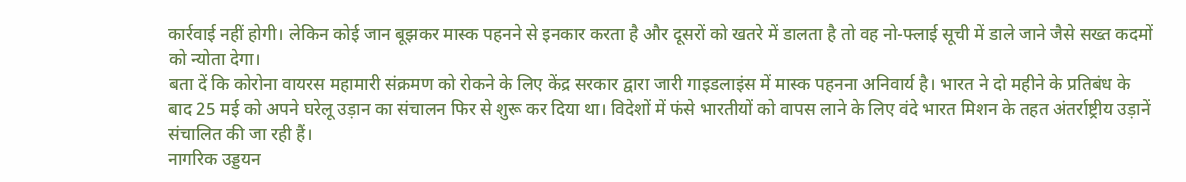कार्रवाई नहीं होगी। लेकिन कोई जान बूझकर मास्क पहनने से इनकार करता है और दूसरों को खतरे में डालता है तो वह नो-फ्लाई सूची में डाले जाने जैसे सख्त कदमों को न्योता देगा।
बता दें कि कोरोना वायरस महामारी संक्रमण को रोकने के लिए केंद्र सरकार द्वारा जारी गाइडलाइंस में मास्क पहनना अनिवार्य है। भारत ने दो महीने के प्रतिबंध के बाद 25 मई को अपने घरेलू उड़ान का संचालन फिर से शुरू कर दिया था। विदेशों में फंसे भारतीयों को वापस लाने के लिए वंदे भारत मिशन के तहत अंतर्राष्ट्रीय उड़ानें संचालित की जा रही हैं।
नागरिक उड्डयन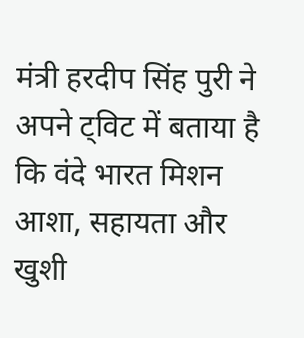मंत्री हरदीप सिंह पुरी ने अपने ट्विट में बताया है कि वंदे भारत मिशन आशा, सहायता और खुशी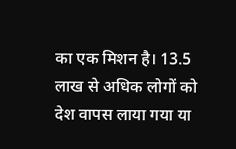का एक मिशन है। 13.5 लाख से अधिक लोगों को देश वापस लाया गया या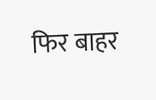फिर बाहर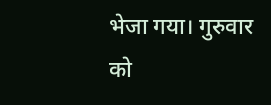भेजा गया। गुरुवार को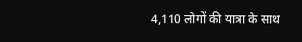4,110 लोगों की यात्रा के साथ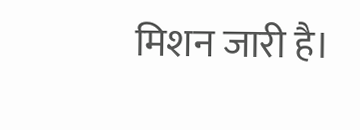मिशन जारी है।